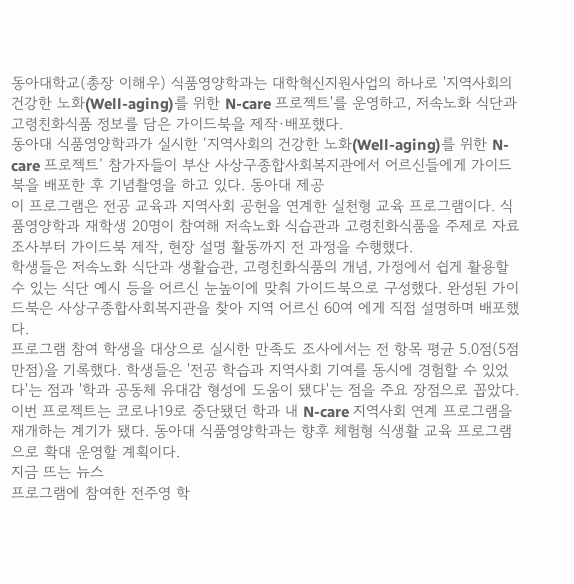동아대학교(총장 이해우) 식품영양학과는 대학혁신지원사업의 하나로 '지역사회의 건강한 노화(Well-aging)를 위한 N-care 프로젝트'를 운영하고, 저속노화 식단과 고령친화식품 정보를 담은 가이드북을 제작·배포했다.
동아대 식품영양학과가 실시한 ‘지역사회의 건강한 노화(Well-aging)를 위한 N-care 프로젝트’ 참가자들이 부산 사상구종합사회복지관에서 어르신들에게 가이드북을 배포한 후 기념촬영을 하고 있다. 동아대 제공
이 프로그램은 전공 교육과 지역사회 공헌을 연계한 실천형 교육 프로그램이다. 식품영양학과 재학생 20명이 참여해 저속노화 식습관과 고령친화식품을 주제로 자료조사부터 가이드북 제작, 현장 설명 활동까지 전 과정을 수행했다.
학생들은 저속노화 식단과 생활습관, 고령친화식품의 개념, 가정에서 쉽게 활용할 수 있는 식단 예시 등을 어르신 눈높이에 맞춰 가이드북으로 구성했다. 완성된 가이드북은 사상구종합사회복지관을 찾아 지역 어르신 60여 에게 직접 설명하며 배포했다.
프로그램 참여 학생을 대상으로 실시한 만족도 조사에서는 전 항목 평균 5.0점(5점 만점)을 기록했다. 학생들은 '전공 학습과 지역사회 기여를 동시에 경험할 수 있었다'는 점과 '학과 공동체 유대감 형성에 도움이 됐다'는 점을 주요 장점으로 꼽았다.
이번 프로젝트는 코로나19로 중단됐던 학과 내 N-care 지역사회 연계 프로그램을 재개하는 계기가 됐다. 동아대 식품영양학과는 향후 체험형 식생활 교육 프로그램으로 확대 운영할 계획이다.
지금 뜨는 뉴스
프로그램에 참여한 전주영 학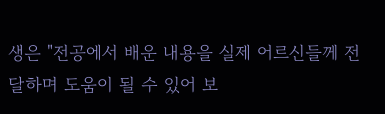생은 "전공에서 배운 내용을 실제 어르신들께 전달하며 도움이 될 수 있어 보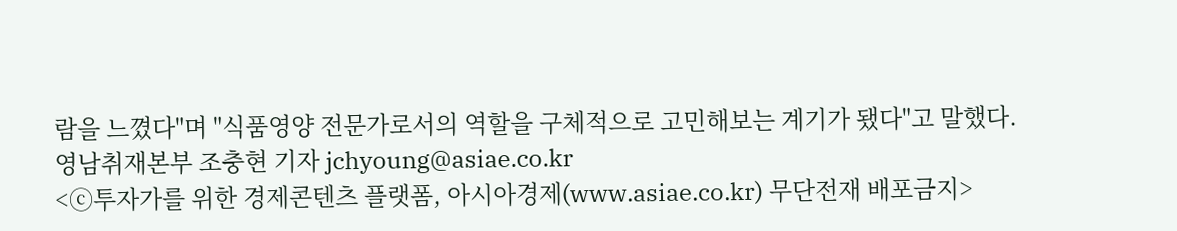람을 느꼈다"며 "식품영양 전문가로서의 역할을 구체적으로 고민해보는 계기가 됐다"고 말했다.
영남취재본부 조충현 기자 jchyoung@asiae.co.kr
<ⓒ투자가를 위한 경제콘텐츠 플랫폼, 아시아경제(www.asiae.co.kr) 무단전재 배포금지>